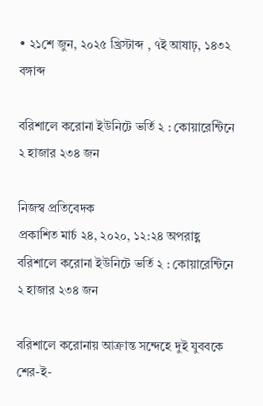• ২১শে জুন, ২০২৫ খ্রিস্টাব্দ , ৭ই আষাঢ়, ১৪৩২ বঙ্গাব্দ

বরিশালে করোনা ইউনিটে ভর্তি ২ : কোয়ারেন্টিনে ২ হাজার ২৩৪ জন

নিজস্ব প্রতিবেদক
প্রকাশিত মার্চ ২৪, ২০২০, ১২:২৪ অপরাহ্ণ
বরিশালে করোনা ইউনিটে ভর্তি ২ : কোয়ারেন্টিনে ২ হাজার ২৩৪ জন

ব‌রিশা‌লে ক‌রোনায় আক্রান্ত স‌ন্দে‌হে দুই যুবব‌কে শে‌র-ই-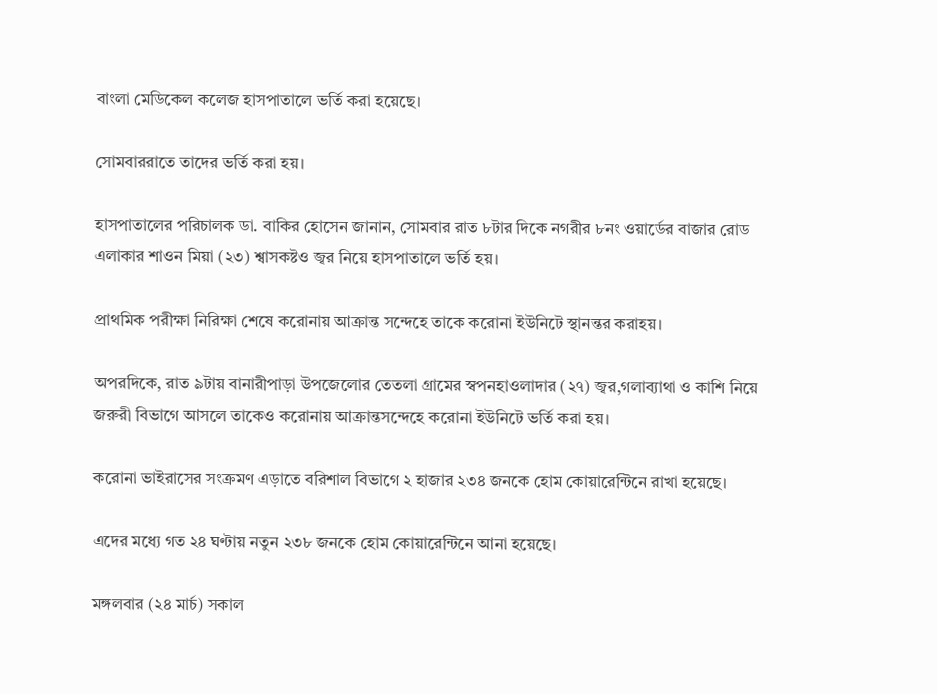বাংলা মে‌ডি‌কেল ক‌লেজ হাসপাতা‌লে ভ‌র্তি করা হ‌য়ে‌ছে।

সোমবাররাতে তা‌দের ভ‌র্তি করা হয়।

হাসপাতা‌লের প‌রিচালক ডা. বা‌কির হো‌সেন জানান, সোমবার রাত ৮টার দিকে নগরীর ৮নং ওয়ার্ডের বাজার রোড এলাকার শাওন মিয়া (২৩) শ্বাসকষ্টও জ্বর নি‌য়ে হাসপাতা‌লে ভর্তি হয়।

প্রাথমিক পরীক্ষা নিরিক্ষা শেষে ক‌রোনায় আক্রান্ত সন্দেহে তা‌কে ক‌রোনা ইউ‌নি‌টে স্থানন্তর করাহয়।

অপর‌দি‌কে, রাত ৯টায় বানারীপাড়া উপ‌জেলোর তেতলা গ্রা‌মের স্বপনহাওলাদার‌ (২৭) জ্বর,গলাব্যাথা ও কা‌শি নিয়ে জরুরী বিভা‌গে আস‌লে তা‌কেও ক‌রোনায় আক্রান্তসন্দেহে করোনা ইউ‌নি‌টে ভ‌র্তি করা হয়।

করোনা ভাইরাসের সংক্রমণ এড়াতে বরিশাল বিভাগে ২ হাজার ২৩৪ জনকে হোম কোয়ারেন্টিনে রাখা হয়েছে।

এদের মধ্যে গত ২৪ ঘণ্টায় নতুন ২৩৮ জনকে হোম কোয়ারেন্টিনে আনা হয়েছে।

মঙ্গলবার (২৪ মার্চ) সকাল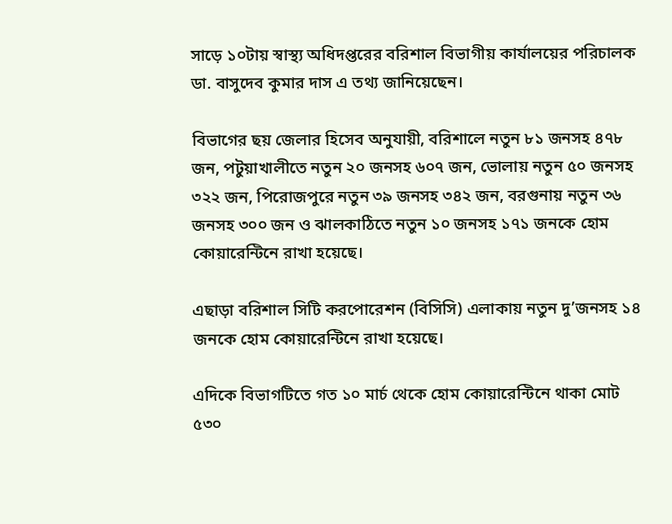সাড়ে ১০টায় স্বাস্থ্য অধিদপ্তরের বরিশাল বিভাগীয় কার্যালয়ের পরিচালক ডা. বাসুদেব কুমার দাস এ তথ্য জানিয়েছেন।

বিভাগের ছয় জেলার হিসেব অনুযায়ী, বরিশালে নতুন ৮১ জনসহ ৪৭৮ জন, পটুয়াখালীতে নতুন ২০ জনসহ ৬০৭ জন, ভোলায় নতুন ৫০ জনসহ ৩২২ জন, পিরোজপুরে নতুন ৩৯ জনসহ ৩৪২ জন, বরগুনায় নতুন ৩৬ জনসহ ৩০০ জন ও ঝালকাঠিতে নতুন ১০ জনসহ ১৭১ জনকে হোম কোয়ারেন্টিনে রাখা হয়েছে।

এছাড়া বরিশাল সিটি করপোরেশন (বিসিসি) এলাকায় নতুন দু’জনসহ ১৪ জনকে হোম কোয়ারেন্টিনে রাখা হয়েছে।

এদিকে বিভাগটিতে গত ১০ মার্চ থে‌কে হোম কোয়ারেন্টিনে থাকা মোট ৫৩০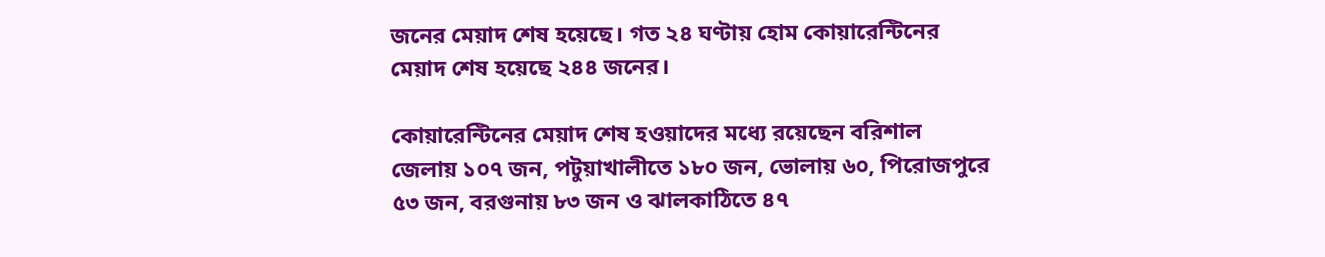জনের মেয়াদ শেষ হয়েছে। গত ২৪ ঘণ্টায় হোম কোয়ারেন্টিনের মেয়াদ শেষ হয়েছে ২৪৪ জনের।

কোয়ারেন্টিনের মেয়াদ শেষ হওয়াদের মধ্যে রয়েছেন বরিশাল জেলায় ১০৭ জন, পটুয়াখালীতে ১৮০ জন, ভোলায় ৬০, পিরোজপুরে ৫৩ জন, বরগুনায় ৮৩ জন ও ঝালকাঠিতে ৪৭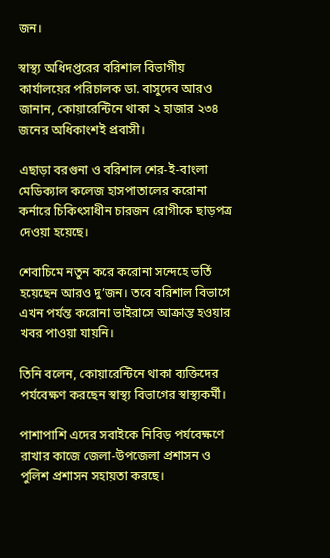জন।

স্বাস্থ্য অধিদপ্তরের বরিশাল বিভাগীয় কার্যালয়ের পরিচালক ডা. বাসুদেব আরও জানান, কোয়ারেন্টিনে থাকা ২ হাজার ২৩৪ জনের অধিকাংশই প্রবাসী।

এছাড়া বরগুনা ও বরিশাল শের-ই-বাংলা মেডিক্যাল কলেজ হাসপাতালের করোনা কর্নারে চিকিৎসাধীন চারজন রোগীকে ছাড়পত্র দেওয়া হয়েছে।

শেবাচিমে নতুন করে করোনা সন্দেহে ভর্তি হয়েছেন আরও দু’জন। তবে বরিশাল বিভাগে এখন পর্যন্ত করোনা ভাইরাসে আক্রান্ত হওয়ার খবর পাওয়া যায়নি।

তিনি বলেন, কোয়ারেন্টিনে থাকা ব্যক্তিদের পর্যবেক্ষণ করছেন স্বাস্থ্য বিভাগের স্বাস্থ্যকর্মী।

পাশাপাশি এদের সবাইকে নিবিড় পর্যবেক্ষণে রাখার কাজে জেলা-উপজেলা প্রশাসন ও পুলিশ প্রশাসন সহায়তা করছে।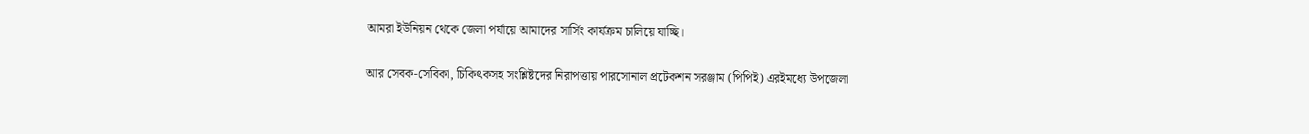আমরা ইউনিয়ন থেকে জেলা পর্যায়ে আমাদের সার্সিং কার্যক্রম চালিয়ে যাচ্ছি।

আর সেবক-সেবিকা, চিকিৎকসহ সংশ্লিষ্টদের নিরাপত্তায় পারসোনাল প্রটেকশন সরঞ্জাম (পিপিই) এরইমধ্যে উপজেলা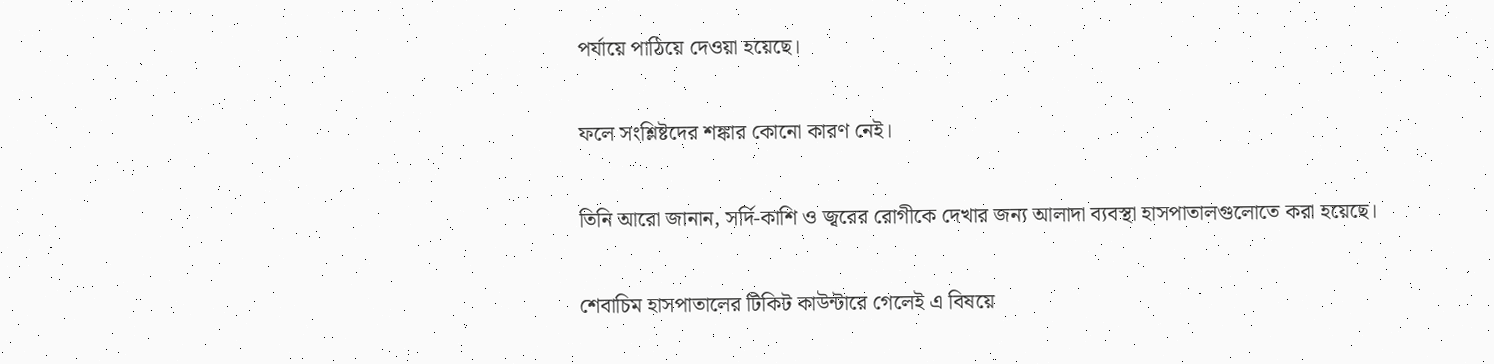পর্যায়ে পাঠিয়ে দেওয়া হয়েছে।

ফলে সংশ্লিষ্টদের শঙ্কার কোনো কারণ নেই।

তিনি আরো জানান, সর্দি-কাশি ও জ্বরের রোগীকে দেখার জন্য আলাদা ব্যবস্থা হাসপাতালগুলোতে করা হয়েছে।

শেবাচিম হাসপাতালের টিকিট কাউন্টারে গেলেই এ বিষয়ে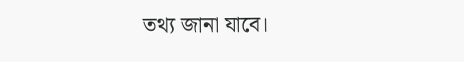তথ্য জানা যাবে।